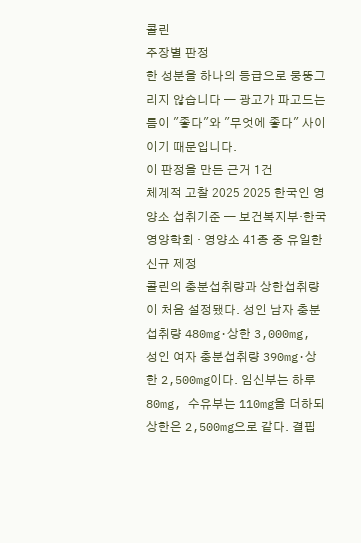콜린
주장별 판정
한 성분을 하나의 등급으로 뭉뚱그리지 않습니다 — 광고가 파고드는 틈이 "좋다"와 "무엇에 좋다" 사이이기 때문입니다.
이 판정을 만든 근거 1건
체계적 고찰 2025 2025 한국인 영양소 섭취기준 — 보건복지부·한국영양학회 · 영양소 41종 중 유일한 신규 제정
콜린의 충분섭취량과 상한섭취량이 처음 설정됐다. 성인 남자 충분섭취량 480mg·상한 3,000mg, 성인 여자 충분섭취량 390mg·상한 2,500mg이다. 임신부는 하루 80mg, 수유부는 110mg을 더하되 상한은 2,500mg으로 같다. 결핍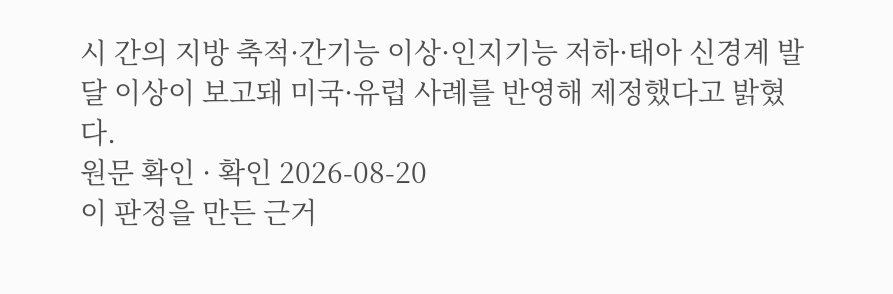시 간의 지방 축적·간기능 이상·인지기능 저하·태아 신경계 발달 이상이 보고돼 미국·유럽 사례를 반영해 제정했다고 밝혔다.
원문 확인 · 확인 2026-08-20
이 판정을 만든 근거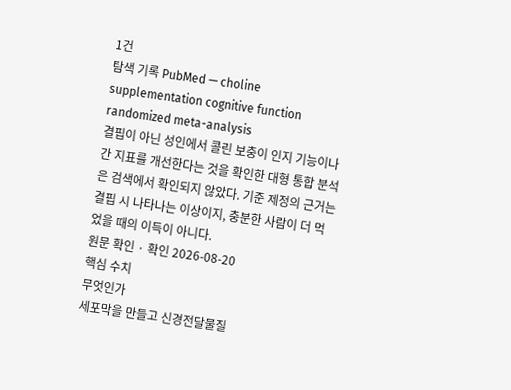1건
탐색 기록 PubMed — choline supplementation cognitive function randomized meta-analysis
결핍이 아닌 성인에서 콜린 보충이 인지 기능이나 간 지표를 개선한다는 것을 확인한 대형 통합 분석은 검색에서 확인되지 않았다. 기준 제정의 근거는 결핍 시 나타나는 이상이지, 충분한 사람이 더 먹었을 때의 이득이 아니다.
원문 확인 · 확인 2026-08-20
핵심 수치
무엇인가
세포막을 만들고 신경전달물질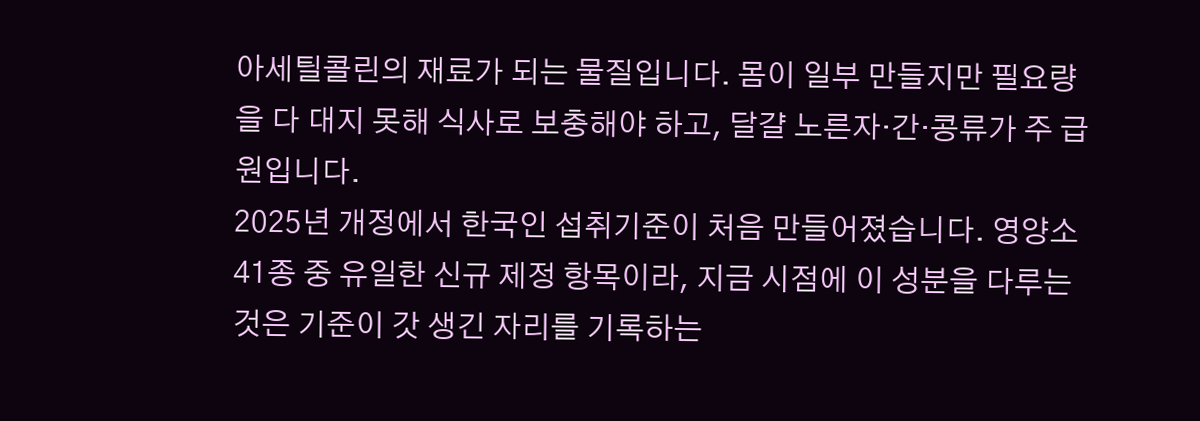아세틸콜린의 재료가 되는 물질입니다. 몸이 일부 만들지만 필요량을 다 대지 못해 식사로 보충해야 하고, 달걀 노른자·간·콩류가 주 급원입니다.
2025년 개정에서 한국인 섭취기준이 처음 만들어졌습니다. 영양소 41종 중 유일한 신규 제정 항목이라, 지금 시점에 이 성분을 다루는 것은 기준이 갓 생긴 자리를 기록하는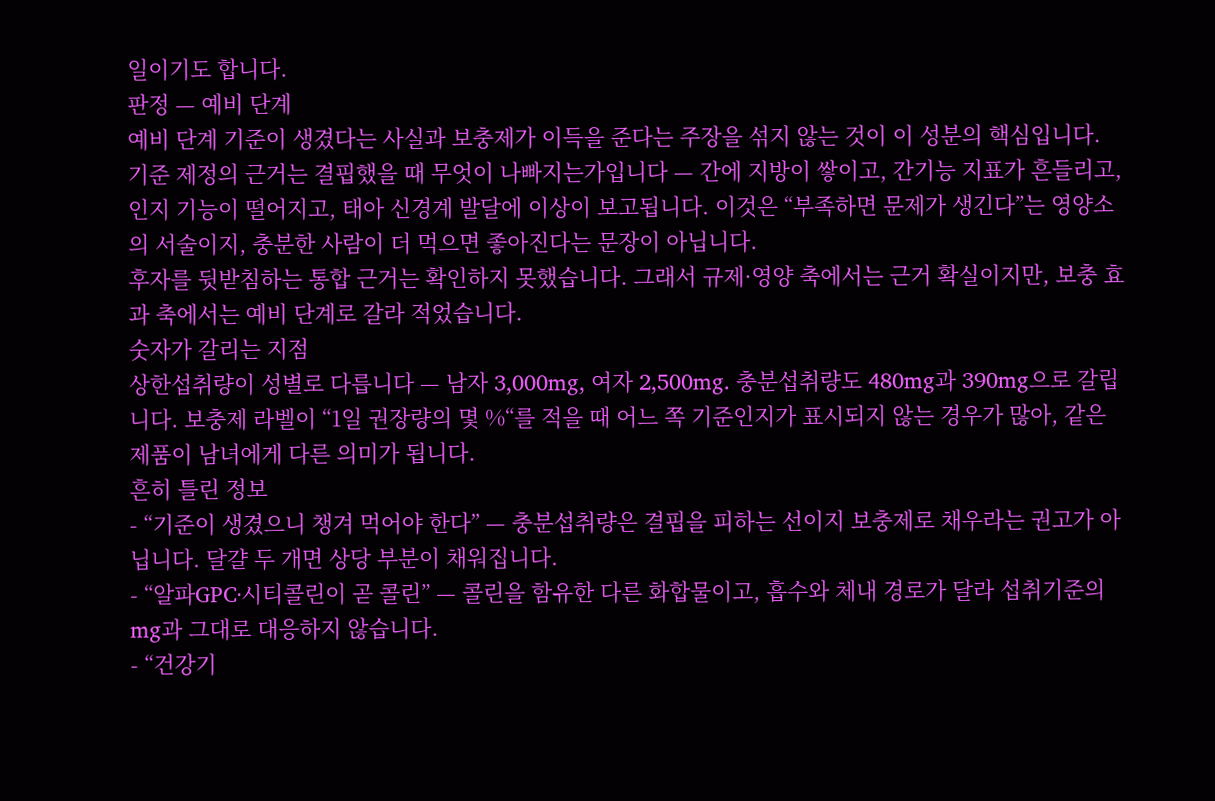일이기도 합니다.
판정 — 예비 단계
예비 단계 기준이 생겼다는 사실과 보충제가 이득을 준다는 주장을 섞지 않는 것이 이 성분의 핵심입니다.
기준 제정의 근거는 결핍했을 때 무엇이 나빠지는가입니다 — 간에 지방이 쌓이고, 간기능 지표가 흔들리고, 인지 기능이 떨어지고, 태아 신경계 발달에 이상이 보고됩니다. 이것은 “부족하면 문제가 생긴다”는 영양소의 서술이지, 충분한 사람이 더 먹으면 좋아진다는 문장이 아닙니다.
후자를 뒷받침하는 통합 근거는 확인하지 못했습니다. 그래서 규제·영양 축에서는 근거 확실이지만, 보충 효과 축에서는 예비 단계로 갈라 적었습니다.
숫자가 갈리는 지점
상한섭취량이 성별로 다릅니다 — 남자 3,000mg, 여자 2,500mg. 충분섭취량도 480mg과 390mg으로 갈립니다. 보충제 라벨이 “1일 권장량의 몇 %“를 적을 때 어느 쪽 기준인지가 표시되지 않는 경우가 많아, 같은 제품이 남녀에게 다른 의미가 됩니다.
흔히 틀린 정보
- “기준이 생겼으니 챙겨 먹어야 한다” — 충분섭취량은 결핍을 피하는 선이지 보충제로 채우라는 권고가 아닙니다. 달걀 두 개면 상당 부분이 채워집니다.
- “알파GPC·시티콜린이 곧 콜린” — 콜린을 함유한 다른 화합물이고, 흡수와 체내 경로가 달라 섭취기준의 mg과 그대로 대응하지 않습니다.
- “건강기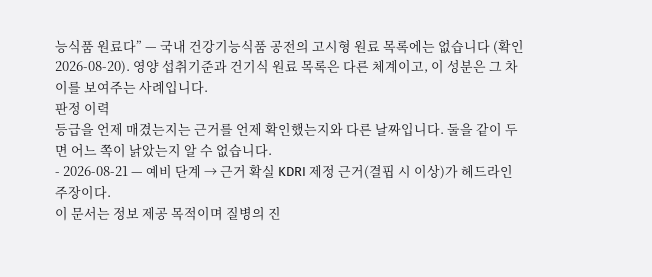능식품 원료다” — 국내 건강기능식품 공전의 고시형 원료 목록에는 없습니다 (확인 2026-08-20). 영양 섭취기준과 건기식 원료 목록은 다른 체계이고, 이 성분은 그 차이를 보여주는 사례입니다.
판정 이력
등급을 언제 매겼는지는 근거를 언제 확인했는지와 다른 날짜입니다. 둘을 같이 두면 어느 쪽이 낡았는지 알 수 없습니다.
- 2026-08-21 — 예비 단계 → 근거 확실 KDRI 제정 근거(결핍 시 이상)가 헤드라인 주장이다.
이 문서는 정보 제공 목적이며 질병의 진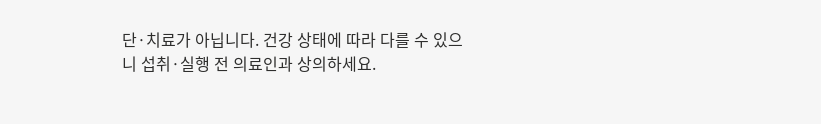단·치료가 아닙니다. 건강 상태에 따라 다를 수 있으니 섭취·실행 전 의료인과 상의하세요.